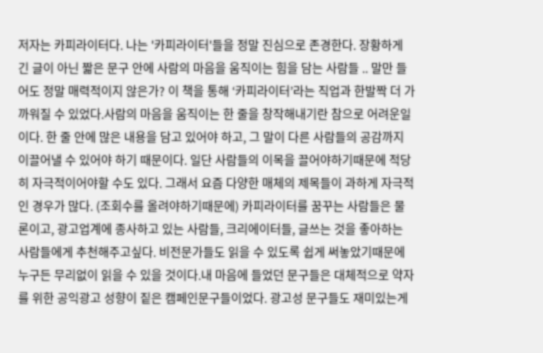저자는 카피라이터다. 나는 '카피라이터'들을 정말 진심으로 존경한다. 장황하게 긴 글이 아닌 짧은 문구 안에 사람의 마음을 움직이는 힘을 담는 사람들 .. 말만 들어도 정말 매력적이지 않은가? 이 책을 통해 ‘카피라이터’라는 직업과 한발짝 더 가까워질 수 있었다.사람의 마음을 움직이는 한 줄을 창작해내기란 참으로 어려운일이다. 한 줄 안에 많은 내용을 담고 있어야 하고, 그 말이 다른 사람들의 공감까지 이끌어낼 수 있어야 하기 때문이다. 일단 사람들의 이목을 끌어야하기때문에 적당히 자극적이어야할 수도 있다. 그래서 요즘 다양한 매체의 제목들이 과하게 자극적인 경우가 많다. (조회수를 올려야하기때문에) 카피라이터를 꿈꾸는 사람들은 물론이고, 광고업계에 종사하고 있는 사람들, 크리에이터들, 글쓰는 것을 좋아하는 사람들에게 추천해주고싶다. 비전문가들도 읽을 수 있도록 쉽게 써놓았기때문에 누구든 무리없이 읽을 수 있을 것이다.내 마음에 들었던 문구들은 대체적으로 약자를 위한 공익광고 성향이 짙은 캠페인문구들이었다. 광고성 문구들도 재미있는게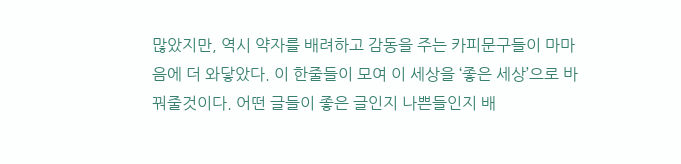많았지만, 역시 약자를 배려하고 감동을 주는 카피문구들이 마마음에 더 와닿았다. 이 한줄들이 모여 이 세상을 ‘좋은 세상’으로 바꿔줄것이다. 어떤 글들이 좋은 글인지 나쁜들인지 배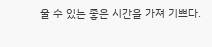울 수 있는 좋은 시간을 가져 기쁘다.